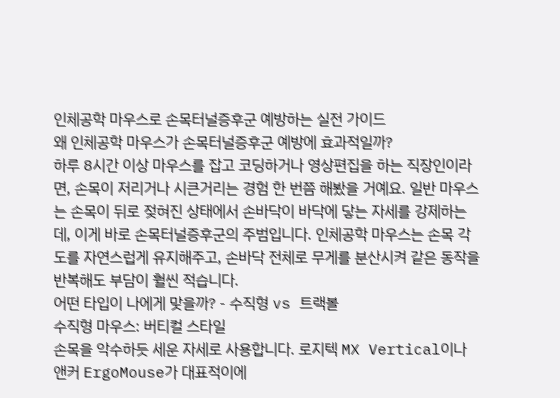인체공학 마우스로 손목터널증후군 예방하는 실전 가이드
왜 인체공학 마우스가 손목터널증후군 예방에 효과적일까?
하루 8시간 이상 마우스를 잡고 코딩하거나 영상편집을 하는 직장인이라면, 손목이 저리거나 시큰거리는 경험 한 번쯤 해봤을 거예요. 일반 마우스는 손목이 뒤로 젖혀진 상태에서 손바닥이 바닥에 닿는 자세를 강제하는데, 이게 바로 손목터널증후군의 주범입니다. 인체공학 마우스는 손목 각도를 자연스럽게 유지해주고, 손바닥 전체로 무게를 분산시켜 같은 동작을 반복해도 부담이 훨씬 적습니다.
어떤 타입이 나에게 맞을까? - 수직형 vs 트랙볼
수직형 마우스: 버티컬 스타일
손목을 악수하듯 세운 자세로 사용합니다. 로지텍 MX Vertical이나 앤커 ErgoMouse가 대표적이에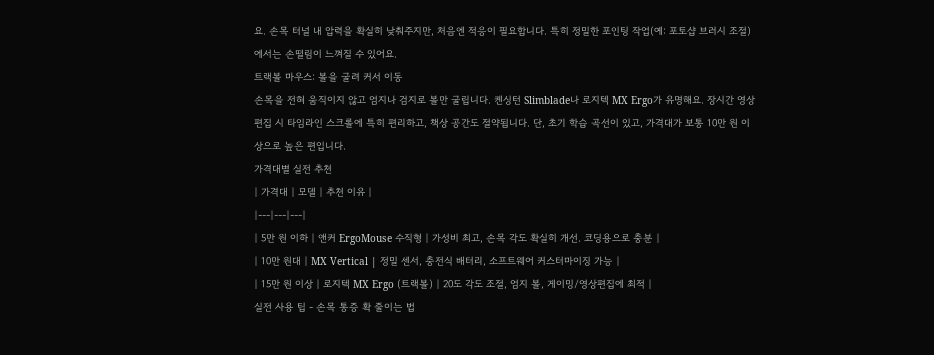요. 손목 터널 내 압력을 확실히 낮춰주지만, 처음엔 적응이 필요합니다. 특히 정밀한 포인팅 작업(예: 포토샵 브러시 조절)에서는 손떨림이 느껴질 수 있어요.
트랙볼 마우스: 볼을 굴려 커서 이동
손목을 전혀 움직이지 않고 엄지나 검지로 볼만 굴립니다. 켄싱턴 Slimblade나 로지텍 MX Ergo가 유명해요. 장시간 영상편집 시 타임라인 스크롤에 특히 편리하고, 책상 공간도 절약됩니다. 단, 초기 학습 곡선이 있고, 가격대가 보통 10만 원 이상으로 높은 편입니다.
가격대별 실전 추천
| 가격대 | 모델 | 추천 이유 |
|---|---|---|
| 5만 원 이하 | 앤커 ErgoMouse 수직형 | 가성비 최고, 손목 각도 확실히 개선. 코딩용으로 충분 |
| 10만 원대 | MX Vertical | 정밀 센서, 충전식 배터리, 소프트웨어 커스터마이징 가능 |
| 15만 원 이상 | 로지텍 MX Ergo (트랙볼) | 20도 각도 조절, 엄지 볼, 게이밍/영상편집에 최적 |
실전 사용 팁 - 손목 통증 확 줄이는 법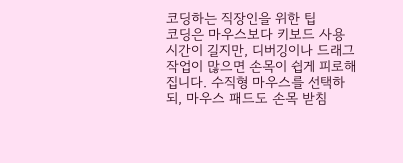코딩하는 직장인을 위한 팁
코딩은 마우스보다 키보드 사용 시간이 길지만, 디버깅이나 드래그 작업이 많으면 손목이 쉽게 피로해집니다. 수직형 마우스를 선택하되, 마우스 패드도 손목 받침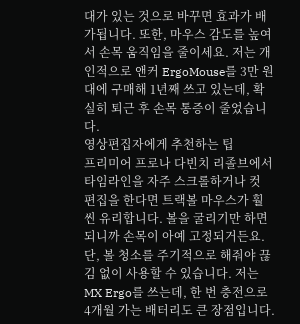대가 있는 것으로 바꾸면 효과가 배가됩니다. 또한, 마우스 감도를 높여서 손목 움직임을 줄이세요. 저는 개인적으로 앤커 ErgoMouse를 3만 원대에 구매해 1년째 쓰고 있는데, 확실히 퇴근 후 손목 통증이 줄었습니다.
영상편집자에게 추천하는 팁
프리미어 프로나 다빈치 리졸브에서 타임라인을 자주 스크롤하거나 컷 편집을 한다면 트랙볼 마우스가 훨씬 유리합니다. 볼을 굴리기만 하면 되니까 손목이 아예 고정되거든요. 단, 볼 청소를 주기적으로 해줘야 끊김 없이 사용할 수 있습니다. 저는 MX Ergo를 쓰는데, 한 번 충전으로 4개월 가는 배터리도 큰 장점입니다.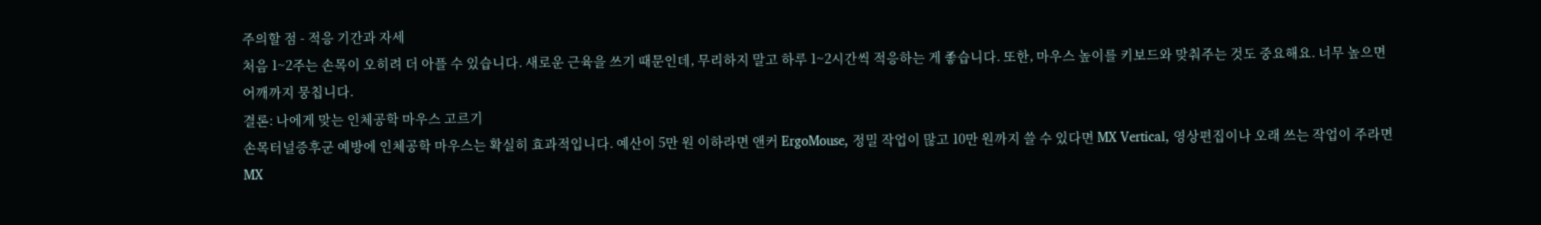주의할 점 - 적응 기간과 자세
처음 1~2주는 손목이 오히려 더 아플 수 있습니다. 새로운 근육을 쓰기 때문인데, 무리하지 말고 하루 1~2시간씩 적응하는 게 좋습니다. 또한, 마우스 높이를 키보드와 맞춰주는 것도 중요해요. 너무 높으면 어깨까지 뭉칩니다.
결론: 나에게 맞는 인체공학 마우스 고르기
손목터널증후군 예방에 인체공학 마우스는 확실히 효과적입니다. 예산이 5만 원 이하라면 앤커 ErgoMouse, 정밀 작업이 많고 10만 원까지 쓸 수 있다면 MX Vertical, 영상편집이나 오래 쓰는 작업이 주라면 MX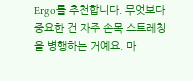Ergo를 추천합니다. 무엇보다 중요한 건 자주 손목 스트레칭을 병행하는 거예요. 마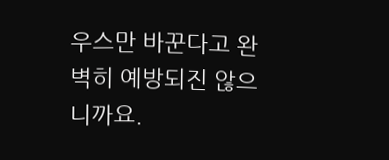우스만 바꾼다고 완벽히 예방되진 않으니까요.